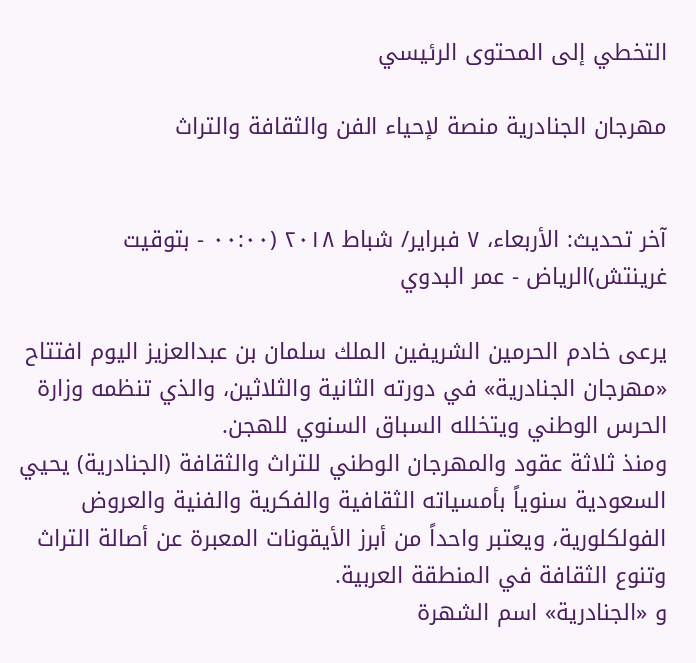التخطي إلى المحتوى الرئيسي

مهرجان الجنادرية منصة لإحياء الفن والثقافة والتراث


آخر تحديث: الأربعاء، ٧ فبراير/ شباط ٢٠١٨ (٠٠:٠٠ - بتوقيت غرينتش)الرياض - عمر البدوي

يرعى خادم الحرمين الشريفين الملك سلمان بن عبدالعزيز اليوم افتتاح «مهرجان الجنادرية» في دورته الثانية والثلاثين، والذي تنظمه وزارة الحرس الوطني ويتخلله السباق السنوي للهجن.
ومنذ ثلاثة عقود والمهرجان الوطني للتراث والثقافة (الجنادرية) يحيي السعودية سنوياً بأمسياته الثقافية والفكرية والفنية والعروض الفولكلورية، ويعتبر واحداً من أبرز الأيقونات المعبرة عن أصالة التراث وتنوع الثقافة في المنطقة العربية.
و «الجنادرية» اسم الشهرة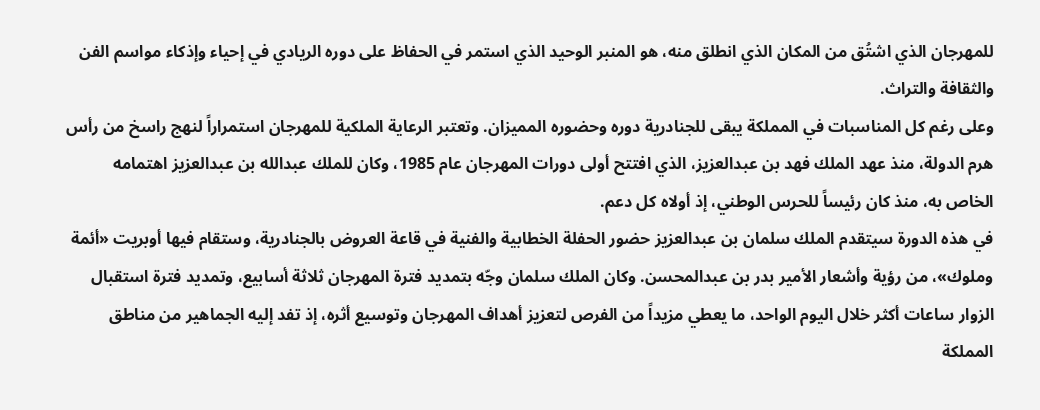للمهرجان الذي اشتُق من المكان الذي انطلق منه، هو المنبر الوحيد الذي استمر في الحفاظ على دوره الريادي في إحياء وإذكاء مواسم الفن والثقافة والتراث.
وعلى رغم كل المناسبات في المملكة يبقى للجنادرية دوره وحضوره المميزان. وتعتبر الرعاية الملكية للمهرجان استمراراً لنهج راسخ من رأس هرم الدولة، منذ عهد الملك فهد بن عبدالعزيز، الذي افتتح أولى دورات المهرجان عام 1985، وكان للملك عبدالله بن عبدالعزيز اهتمامه الخاص به، منذ كان رئيساً للحرس الوطني، إذ أولاه كل دعم.
في هذه الدورة سيتقدم الملك سلمان بن عبدالعزيز حضور الحفلة الخطابية والفنية في قاعة العروض بالجنادرية، وستقام فيها أوبريت «أئمة وملوك»، من رؤية وأشعار الأمير بدر بن عبدالمحسن. وكان الملك سلمان وجّه بتمديد فترة المهرجان ثلاثة أسابيع، وتمديد فترة استقبال الزوار ساعات أكثر خلال اليوم الواحد، ما يعطي مزيداً من الفرص لتعزيز أهداف المهرجان وتوسيع أثره، إذ تفد إليه الجماهير من مناطق المملكة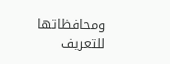ومحافظاتها للتعريف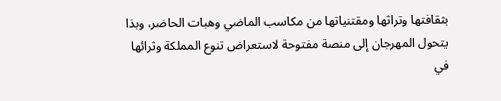بثقافتها وتراثها ومقتنياتها من مكاسب الماضي وهبات الحاضر، وبذا يتحول المهرجان إلى منصة مفتوحة لاستعراض تنوع المملكة وثرائها في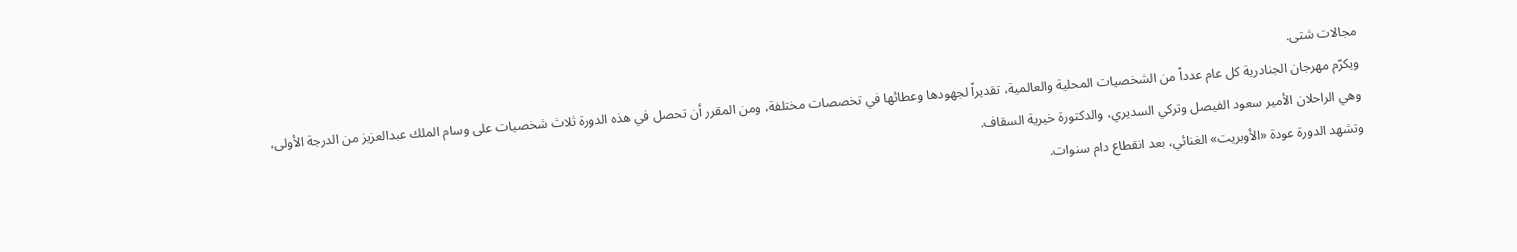مجالات شتى.
ويكرّم مهرجان الجنادرية كل عام عدداً من الشخصيات المحلية والعالمية، تقديراً لجهودها وعطائها في تخصصات مختلفة، ومن المقرر أن تحصل في هذه الدورة ثلاث شخصيات على وسام الملك عبدالعزيز من الدرجة الأولى، وهي الراحلان الأمير سعود الفيصل وتركي السديري، والدكتورة خيرية السقاف.
وتشهد الدورة عودة «الأوبريت» الغنائي، بعد انقطاع دام سنوات.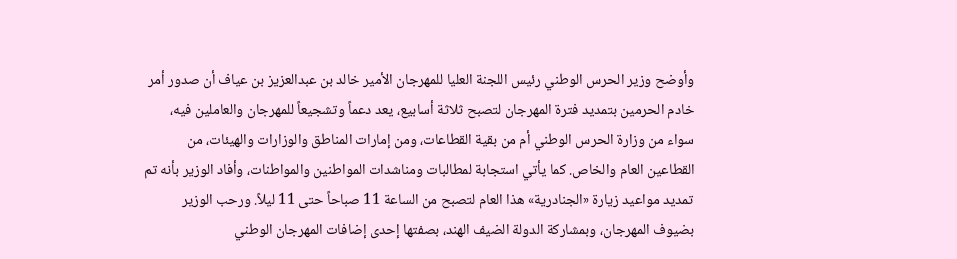وأوضح وزير الحرس الوطني رئيس اللجنة العليا للمهرجان الأمير خالد بن عبدالعزيز بن عياف أن صدور أمر خادم الحرمين بتمديد فترة المهرجان لتصبح ثلاثة أسابيع، يعد دعماً وتشجيعاً للمهرجان والعاملين فيه، سواء من وزارة الحرس الوطني أم من بقية القطاعات، ومن إمارات المناطق والوزارات والهيئات، من القطاعين العام والخاص. كما يأتي استجابة لمطالبات ومناشدات المواطنين والمواطنات، وأفاد الوزير بأنه تم تمديد مواعيد زيارة «الجنادرية» هذا العام لتصبح من الساعة 11 صباحاً حتى 11 ليلاً. ورحب الوزير بضيوف المهرجان، وبمشاركة الدولة الضيف الهند، بصفتها إحدى إضافات المهرجان الوطني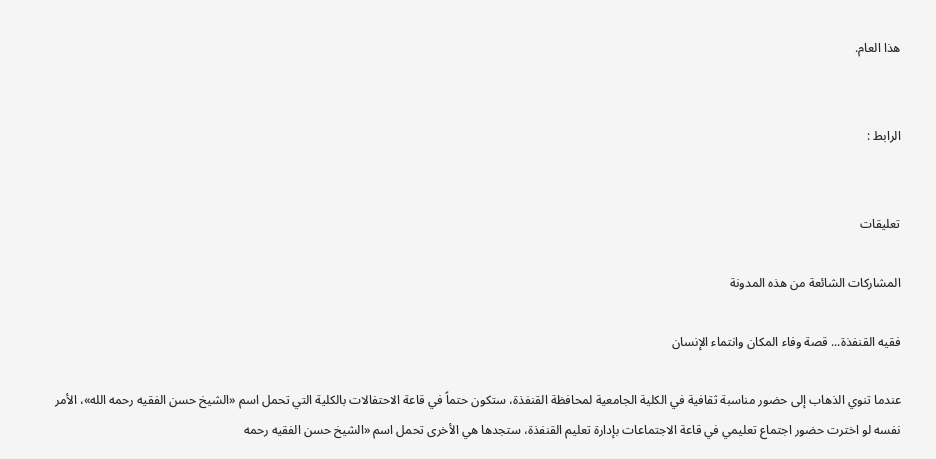هذا العام.


الرابط :


تعليقات

المشاركات الشائعة من هذه المدونة

فقيه القنفذة... قصة وفاء المكان وانتماء الإنسان

عندما تنوي الذهاب إلى حضور مناسبة ثقافية في الكلية الجامعية لمحافظة القنفذة، ستكون حتماً في قاعة الاحتفالات بالكلية التي تحمل اسم «الشيخ حسن الفقيه رحمه الله»، الأمر نفسه لو اخترت حضور اجتماع تعليمي في قاعة الاجتماعات بإدارة تعليم القنفذة، ستجدها هي الأخرى تحمل اسم «الشيخ حسن الفقيه رحمه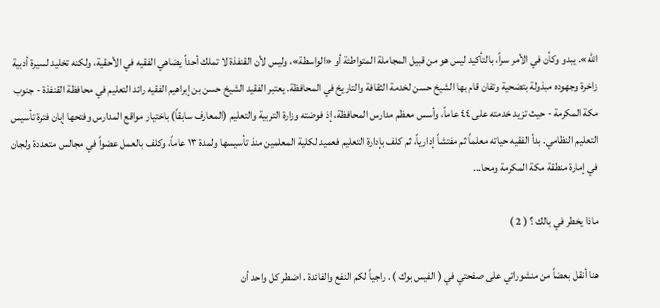الله». يبدو وكأن في الأمر سراً، بالتأكيد ليس هو من قبيل المجاملة المتواطئة أو «الواسطة»، وليس لأن القنفذة لا تملك أحداً يضاهي الفقيه في الأحقية، ولكنه تخليد لسيرة أدبية زاخرة وجهوده مبذولة بتضحية وتفان قام بها الشيخ حسن لخدمة الثقافة والتاريخ في المحافظة. يعتبر الفقيد الشيخ حسن بن إبراهيم الفقيه رائد التعليم في محافظة القنفذة - جنوب مكة المكرمة - حيث تزيد خدمته على ٤٤ عاماً، وأسس معظم مدارس المحافظة، إذ فوضته وزارة التربية والتعليم (المعارف سابقاً) باختيار مواقع المدارس وفتحها إبان فترة تأسيس التعليم النظامي. بدأ الفقيه حياته معلماً ثم مفتشاً إدارياً، ثم كلف بإدارة التعليم فعميد لكلية المعلمين منذ تأسيسها ولمدة ١٣ عاماً، وكلف بالعمل عضواً في مجالس متعددة ولجان في إمارة منطقة مكة المكرمة ومحا...

ماذا يخطر في بالك ؟ ( 2 )

هنا أنقل بعضاً من منشوراتي على صفحتي في ( الفيس بوك ) . راجياً لكم النفع والفائدة . اضطر كل واحد أن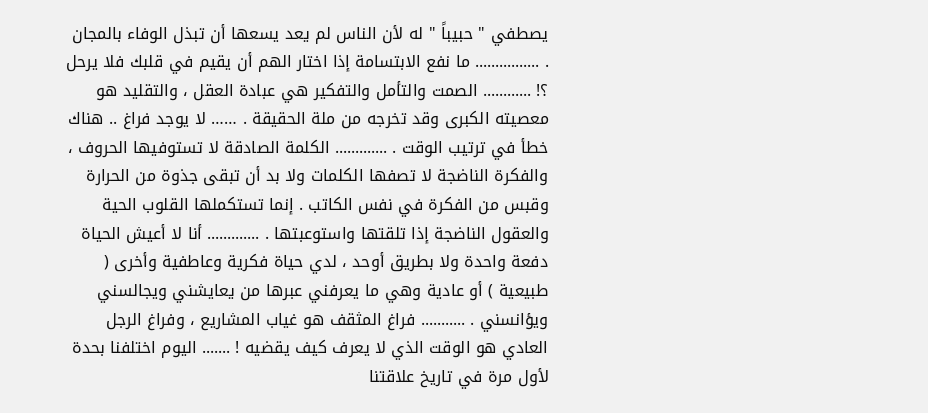يصطفي " حبيباً " له لأن الناس لم يعد يسعها أن تبذل الوفاء بالمجان . ................ ما نفع الابتسامة إذا اختار الهم أن يقيم في قلبك فلا يرحل ؟! ............ الصمت والتأمل والتفكير هي عبادة العقل ، والتقليد هو معصيته الكبرى وقد تخرجه من ملة الحقيقة . …… لا يوجد فراغ .. هناك خطأ في ترتيب الوقت . ............. الكلمة الصادقة لا تستوفيها الحروف ، والفكرة الناضجة لا تصفها الكلمات ولا بد أن تبقى جذوة من الحرارة وقبس من الفكرة في نفس الكاتب . إنما تستكملها القلوب الحية والعقول الناضجة إذا تلقتها واستوعبتها . ............. أنا لا أعيش الحياة دفعة واحدة ولا بطريق أوحد ، لدي حياة فكرية وعاطفية وأخرى ( طبيعية ) أو عادية وهي ما يعرفني عبرها من يعايشني ويجالسني ويؤانسني . ........... فراغ المثقف هو غياب المشاريع ، وفراغ الرجل العادي هو الوقت الذي لا يعرف كيف يقضيه ! ....... اليوم اختلفنا بحدة لأول مرة في تاريخ علاقتنا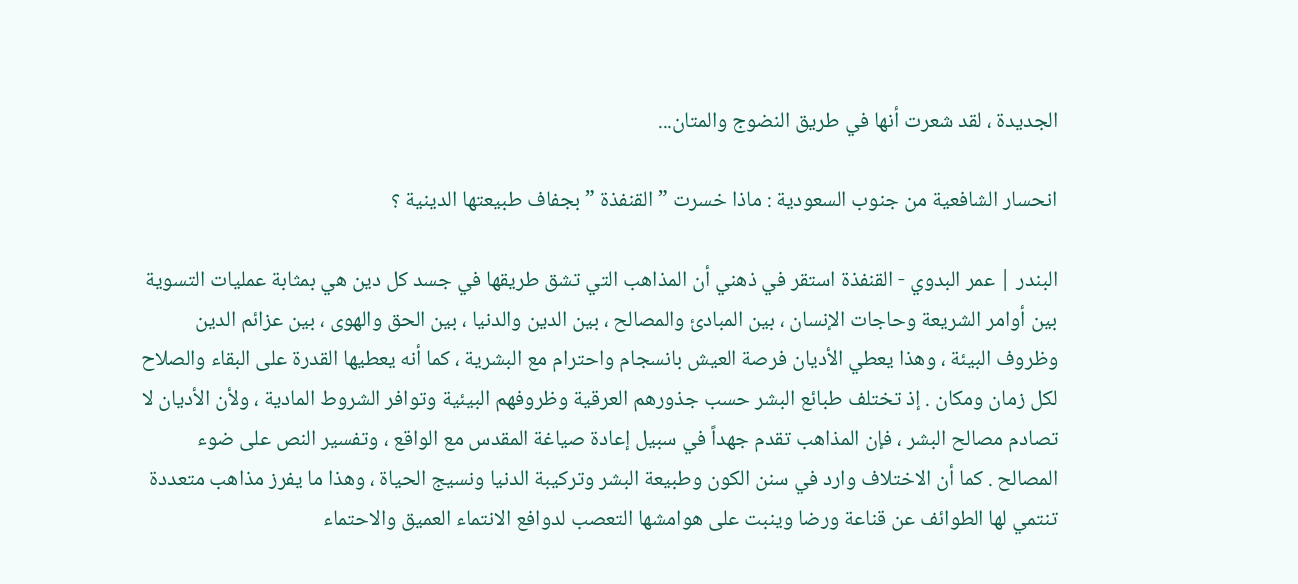الجديدة ، لقد شعرت أنها في طريق النضوج والمتان...

انحسار الشافعية من جنوب السعودية : ماذا خسرت ” القنفذة ” بجفاف طبيعتها الدينية ؟

البندر | عمر البدوي - القنفذة استقر في ذهني أن المذاهب التي تشق طريقها في جسد كل دين هي بمثابة عمليات التسوية بين أوامر الشريعة وحاجات الإنسان ، بين المبادئ والمصالح ، بين الدين والدنيا ، بين الحق والهوى ، بين عزائم الدين وظروف البيئة ، وهذا يعطي الأديان فرصة العيش بانسجام واحترام مع البشرية ، كما أنه يعطيها القدرة على البقاء والصلاح لكل زمان ومكان . إذ تختلف طبائع البشر حسب جذورهم العرقية وظروفهم البيئية وتوافر الشروط المادية ، ولأن الأديان لا تصادم مصالح البشر ، فإن المذاهب تقدم جهداً في سبيل إعادة صياغة المقدس مع الواقع ، وتفسير النص على ضوء المصالح . كما أن الاختلاف وارد في سنن الكون وطبيعة البشر وتركيبة الدنيا ونسيج الحياة ، وهذا ما يفرز مذاهب متعددة تنتمي لها الطوائف عن قناعة ورضا وينبت على هوامشها التعصب لدوافع الانتماء العميق والاحتماء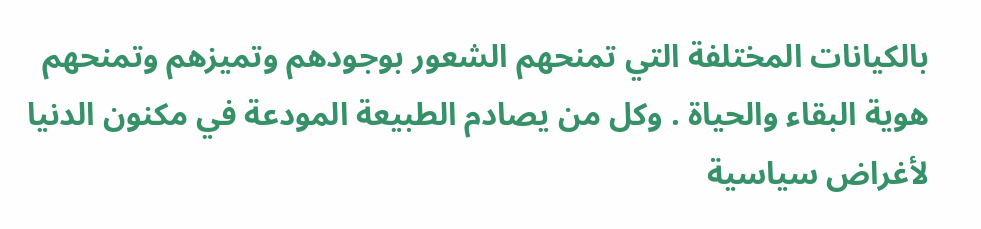بالكيانات المختلفة التي تمنحهم الشعور بوجودهم وتميزهم وتمنحهم هوية البقاء والحياة . وكل من يصادم الطبيعة المودعة في مكنون الدنيا لأغراض سياسية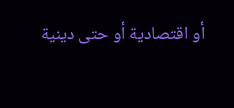أو اقتصادية أو حتى دينية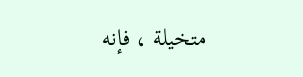متخيلة ، فإنه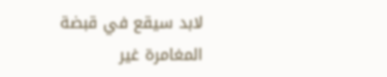لابد سيقع في قبضة المغامرة غير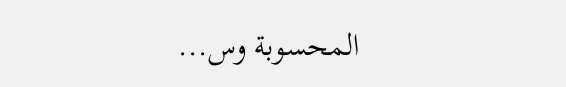المحسوبة وس...